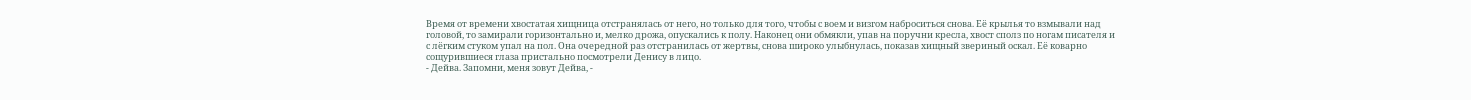Время от времени хвостатая хищница отстранялась от него, но только для того, чтобы с воем и визгом наброситься снова. Её крылья то взмывали над головой, то замирали горизонтально и, мелко дрожа, опускались к полу. Наконец они обмякли, упав на поручни кресла, хвост сполз по ногам писателя и с лёгким стуком упал на пол. Она очередной раз отстранилась от жертвы, снова широко улыбнулась, показав хищный звериный оскал. Её коварно сощурившиеся глаза пристально посмотрели Денису в лицо.
- Дейва. Запомни, меня зовут Дейва, -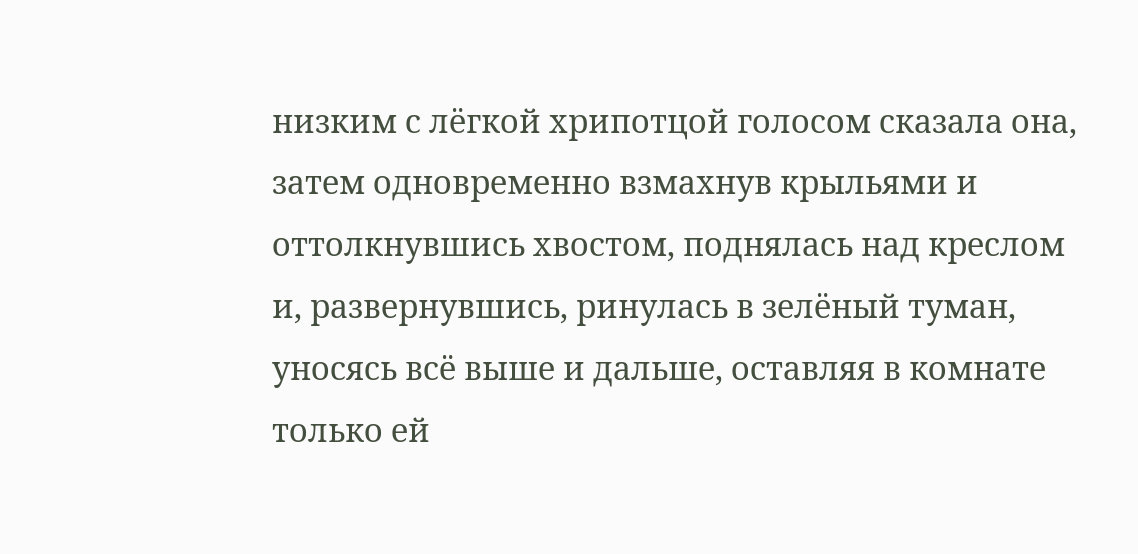низким с лёгкой хрипотцой голосом сказала она, затем одновременно взмахнув крыльями и оттолкнувшись хвостом, поднялась над креслом и, развернувшись, ринулась в зелёный туман, уносясь всё выше и дальше, оставляя в комнате только ей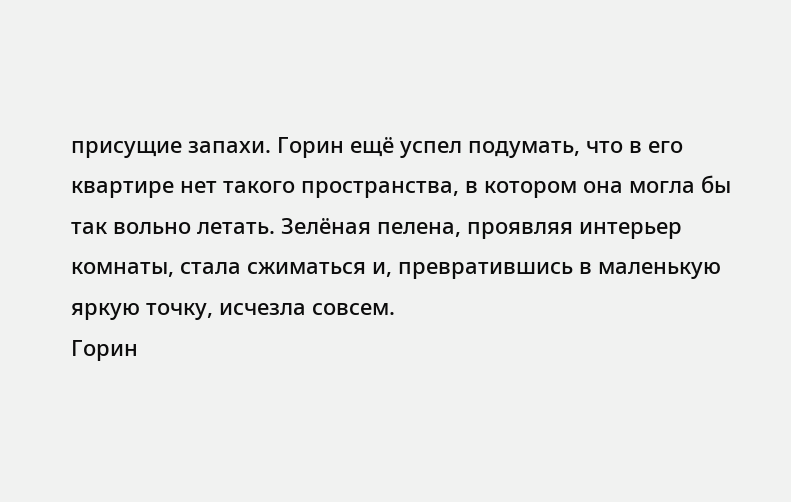присущие запахи. Горин ещё успел подумать, что в его квартире нет такого пространства, в котором она могла бы так вольно летать. Зелёная пелена, проявляя интерьер комнаты, стала сжиматься и, превратившись в маленькую яркую точку, исчезла совсем.
Горин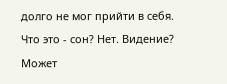долго не мог прийти в себя. Что это - сон? Нет. Видение? Может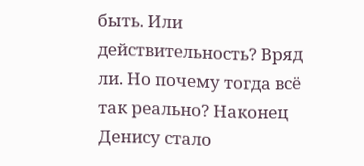быть. Или действительность? Вряд ли. Но почему тогда всё так реально? Наконец Денису стало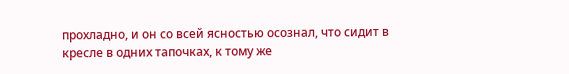прохладно, и он со всей ясностью осознал, что сидит в кресле в одних тапочках, к тому же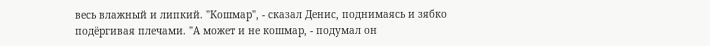весь влажный и липкий. "Кошмар", - сказал Денис, поднимаясь и зябко подёргивая плечами. "А может и не кошмар, - подумал он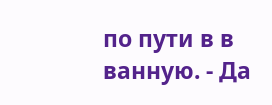по пути в в ванную. - Да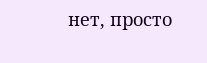нет, просто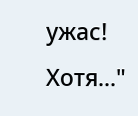ужас! Хотя..."